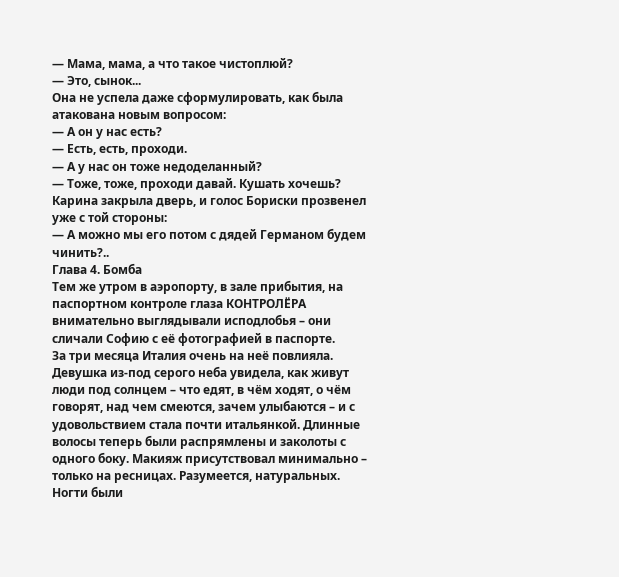— Мама, мама, а что такое чистоплюй?
— Это, сынок...
Она не успела даже сформулировать, как была атакована новым вопросом:
— А он у нас есть?
— Есть, есть, проходи.
— А у нас он тоже недоделанный?
— Тоже, тоже, проходи давай. Кушать хочешь?
Карина закрыла дверь, и голос Бориски прозвенел уже с той стороны:
— А можно мы его потом с дядей Германом будем чинить?..
Глава 4. Бомба
Тем же утром в аэропорту, в зале прибытия, на паспортном контроле глаза КОНТРОЛЁРА внимательно выглядывали исподлобья – они сличали Софию с её фотографией в паспорте.
За три месяца Италия очень на неё повлияла. Девушка из-под серого неба увидела, как живут люди под солнцем – что едят, в чём ходят, о чём говорят, над чем смеются, зачем улыбаются – и с удовольствием стала почти итальянкой. Длинные волосы теперь были распрямлены и заколоты с одного боку. Макияж присутствовал минимально – только на ресницах. Разумеется, натуральных. Ногти были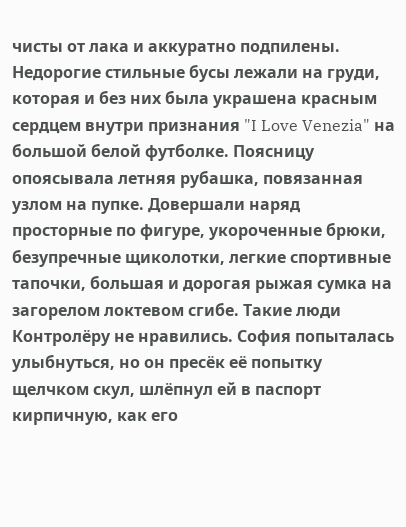чисты от лака и аккуратно подпилены. Недорогие стильные бусы лежали на груди, которая и без них была украшена красным сердцем внутри признания "I Love Venezia" на большой белой футболке. Поясницу опоясывала летняя рубашка, повязанная узлом на пупке. Довершали наряд просторные по фигуре, укороченные брюки, безупречные щиколотки, легкие спортивные тапочки, большая и дорогая рыжая сумка на загорелом локтевом сгибе. Такие люди Контролёру не нравились. София попыталась улыбнуться, но он пресёк её попытку щелчком скул, шлёпнул ей в паспорт кирпичную, как его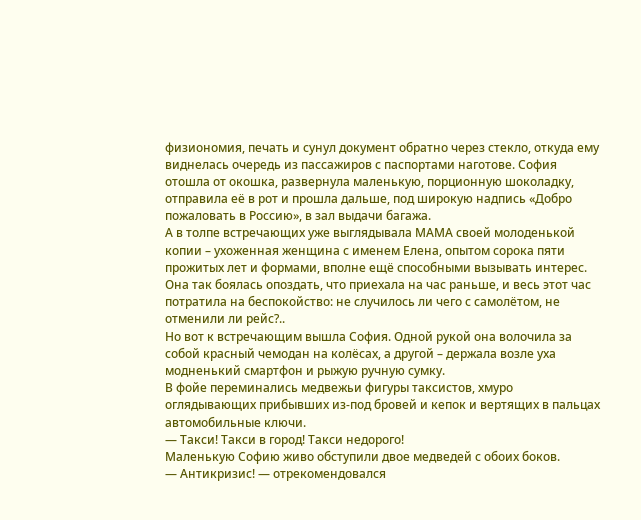физиономия, печать и сунул документ обратно через стекло, откуда ему виднелась очередь из пассажиров с паспортами наготове. София отошла от окошка, развернула маленькую, порционную шоколадку, отправила её в рот и прошла дальше, под широкую надпись «Добро пожаловать в Россию», в зал выдачи багажа.
А в толпе встречающих уже выглядывала МАМА своей молоденькой копии – ухоженная женщина с именем Елена, опытом сорока пяти прожитых лет и формами, вполне ещё способными вызывать интерес. Она так боялась опоздать, что приехала на час раньше, и весь этот час потратила на беспокойство: не случилось ли чего с самолётом, не отменили ли рейс?..
Но вот к встречающим вышла София. Одной рукой она волочила за собой красный чемодан на колёсах, а другой – держала возле уха модненький смартфон и рыжую ручную сумку.
В фойе переминались медвежьи фигуры таксистов, хмуро оглядывающих прибывших из-под бровей и кепок и вертящих в пальцах автомобильные ключи.
— Такси! Такси в город! Такси недорого!
Маленькую Софию живо обступили двое медведей с обоих боков.
— Антикризис! — отрекомендовался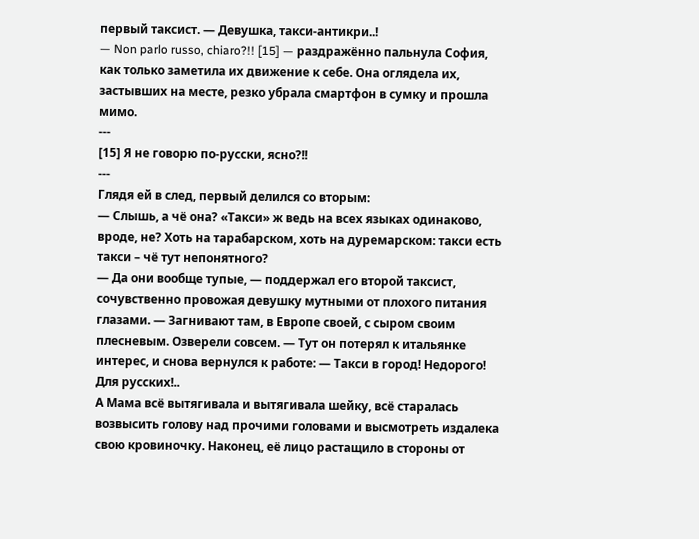первый таксист. — Девушка, такси-антикри..!
— Non parlo russo, chiaro?!! [15] — раздражённо пальнула София, как только заметила их движение к себе. Она оглядела их, застывших на месте, резко убрала смартфон в сумку и прошла мимо.
---
[15] Я не говорю по-русски, ясно?!!
---
Глядя ей в след, первый делился со вторым:
— Слышь, а чё она? «Такси» ж ведь на всех языках одинаково, вроде, не? Хоть на тарабарском, хоть на дуремарском: такси есть такси – чё тут непонятного?
— Да они вообще тупые, — поддержал его второй таксист, сочувственно провожая девушку мутными от плохого питания глазами. — Загнивают там, в Европе своей, с сыром своим плесневым. Озверели совсем. — Тут он потерял к итальянке интерес, и снова вернулся к работе: — Такси в город! Недорого! Для русских!..
А Мама всё вытягивала и вытягивала шейку, всё старалась возвысить голову над прочими головами и высмотреть издалека свою кровиночку. Наконец, её лицо растащило в стороны от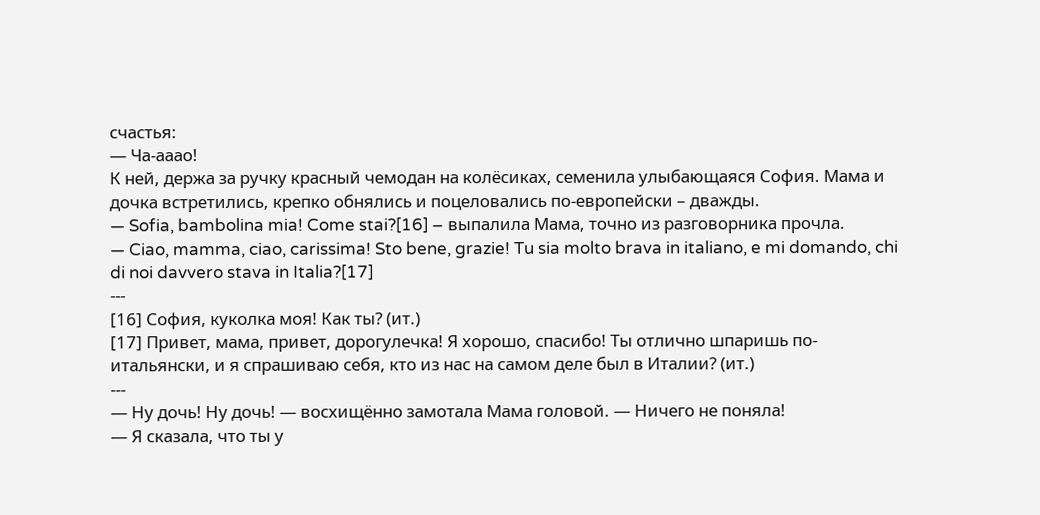счастья:
— Ча-ааао!
К ней, держа за ручку красный чемодан на колёсиках, семенила улыбающаяся София. Мама и дочка встретились, крепко обнялись и поцеловались по-европейски – дважды.
— Sofia, bambolina mia! Come stai?[16] – выпалила Мама, точно из разговорника прочла.
— Ciao, mamma, ciao, carissima! Sto bene, grazie! Tu sia molto brava in italiano, e mi domando, chi di noi davvero stava in Italia?[17]
---
[16] София, куколка моя! Как ты? (ит.)
[17] Привет, мама, привет, дорогулечка! Я хорошо, спасибо! Ты отлично шпаришь по-итальянски, и я спрашиваю себя, кто из нас на самом деле был в Италии? (ит.)
---
— Ну дочь! Ну дочь! — восхищённо замотала Мама головой. — Ничего не поняла!
— Я сказала, что ты у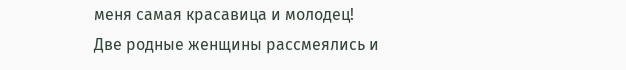меня самая красавица и молодец!
Две родные женщины рассмеялись и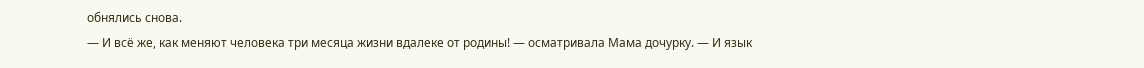обнялись снова.
— И всё же, как меняют человека три месяца жизни вдалеке от родины! — осматривала Мама дочурку. — И язык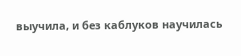выучила, и без каблуков научилась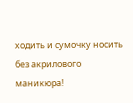ходить и сумочку носить без акрилового маникюра!